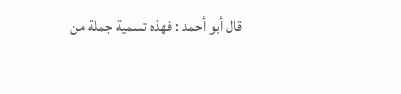قال أبو أحمد : فهذه تسمية جملة من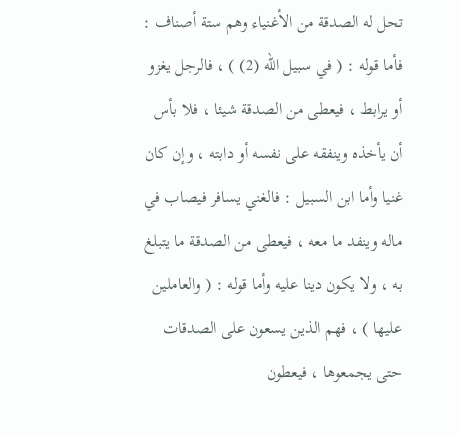تحل له الصدقة من الأغنياء وهم ستة أصناف : فأما قوله : ( في سبيل الله (2) ) ، فالرجل يغزو أو يرابط ، فيعطى من الصدقة شيئا ، فلا بأس أن يأخذه وينفقه على نفسه أو دابته ، وإن كان غنيا وأما ابن السبيل : فالغني يسافر فيصاب في ماله وينفد ما معه ، فيعطى من الصدقة ما يتبلغ به ، ولا يكون دينا عليه وأما قوله : ( والعاملين عليها ) ، فهم الذين يسعون على الصدقات حتى يجمعوها ، فيعطون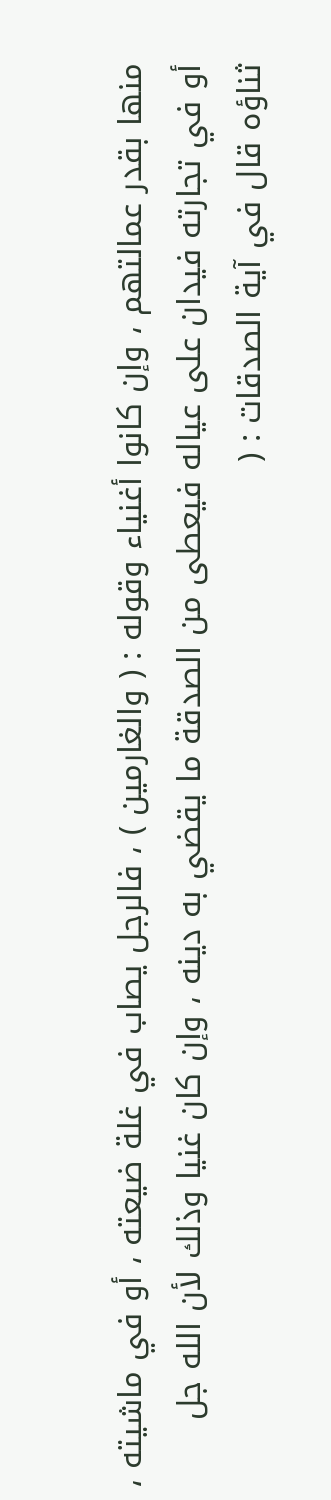منها بقدر عمالتهم ، وإن كانوا أغنياء وقوله : ( والغارمين ) ، فالرجل يصاب في غلة ضيعته ، أو في ماشيته ، أو في تجارته فيدان على عياله فيعطى من الصدقة ما يقضي به دينه ، وإن كان غنيا وذلك لأن الله جل ثناؤه قال في آية الصدقات : (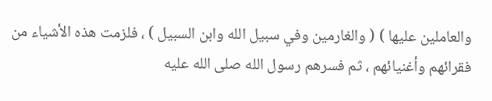والعاملين عليها ) ( والغارمين وفي سبيل الله وابن السبيل ) ، فلزمت هذه الأشياء من فقرائهم وأغنيائهم ، ثم فسرهم رسول الله صلى الله عليه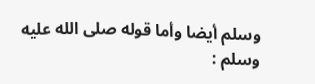وسلم أيضا وأما قوله صلى الله عليه وسلم :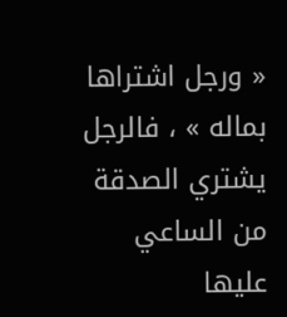« ورجل اشتراها بماله » ، فالرجل يشتري الصدقة من الساعي عليها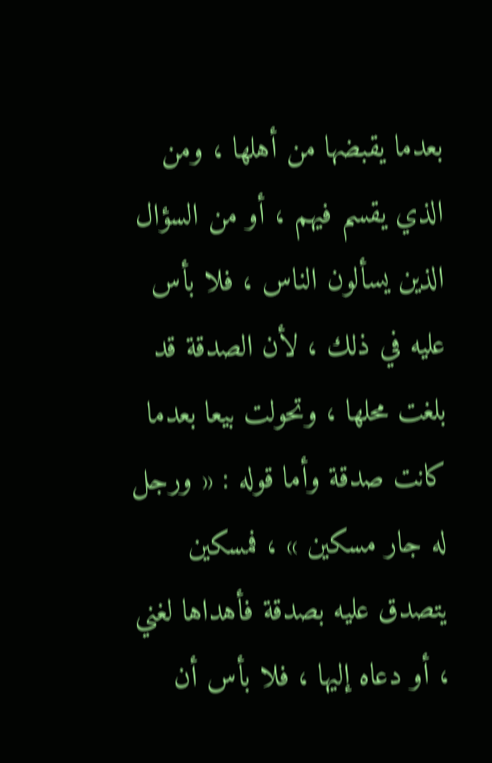بعدما يقبضها من أهلها ، ومن الذي يقسم فيهم ، أو من السؤال الذين يسألون الناس ، فلا بأس عليه في ذلك ، لأن الصدقة قد بلغت محلها ، وتحولت بيعا بعدما كانت صدقة وأما قوله : « ورجل له جار مسكين » ، فمسكين يتصدق عليه بصدقة فأهداها لغني ، أو دعاه إليها ، فلا بأس أن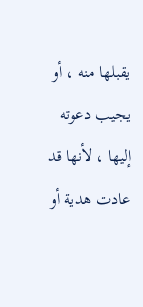يقبلها منه ، أو يجيب دعوته إليها ، لأنها قد عادت هدية أو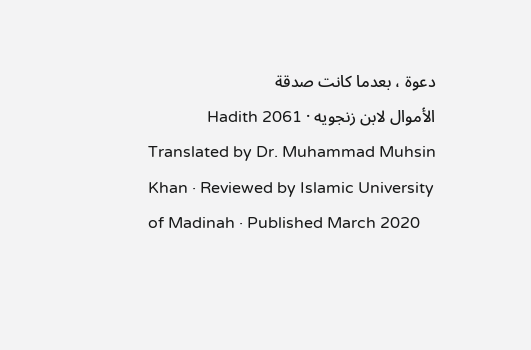دعوة ، بعدما كانت صدقة
الأموال لابن زنجويه · Hadith 2061
Translated by Dr. Muhammad Muhsin Khan · Reviewed by Islamic University of Madinah · Published March 2020